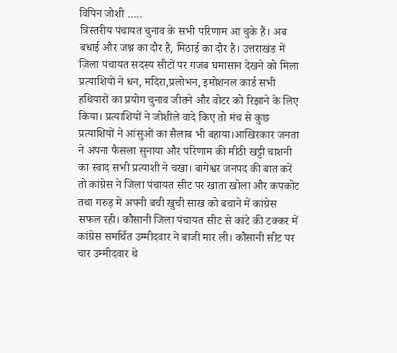विपिन जोशी …..
त्रिस्तरीय पंचायत चुनाव के सभी परिणाम आ चुके हैं। अब बधाई और जश्न का दौर है, मिठाई का दौर है। उत्तराखंड में जिला पंचायत सदस्य सीटों पर गजब घमासान देखने को मिला प्रत्याशियों ने धन, मदिरा,प्रलोभन, इमोशनल कार्ड सभी हथियारों का प्रयोग चुनाव जीतने और वोटर को रिझाने के लिए किया। प्रत्याशियों ने जोशीले वादे किए तो मंच से कुछ प्रत्याशियों ने आंसुओं का सैलाब भी बहाया।आखिरकार जनता ने अपना फैसला सुनाया और परिणाम की मीठी खट्टी चाशनी का स्वाद सभी प्रत्याशी ने चखा। बागेश्वर जनपद की बात करें तो कांग्रेस ने जिला पंचायत सीट पर खाता खोला और कपकोट तथा गरुड़ में अपनी बची खुची साख को बचाने में कांग्रेस सफल रही। कौसानी जिला पंचायत सीट से कांटे की टक्कर में कांग्रेस समर्थित उम्मीदवार ने बाजी मार ली। कौसानी सीट पर चार उम्मीदवार थे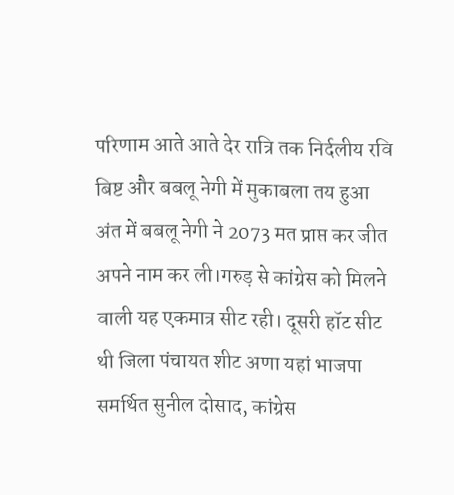परिणाम आते आते देर रात्रि तक निर्दलीय रवि बिष्ट और बबलू नेगी में मुकाबला तय हुआ अंत में बबलू नेगी ने 2073 मत प्राप्त कर जीत अपने नाम कर ली।गरुड़ से कांग्रेस को मिलने वाली यह एकमात्र सीट रही। दूसरी हॉट सीट थी जिला पंचायत शीट अणा यहां भाजपा समर्थित सुनील दोसाद, कांग्रेस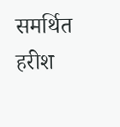समर्थित हरीश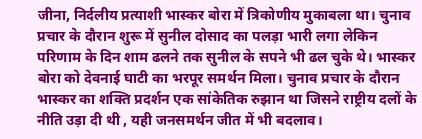जीना, निर्दलीय प्रत्याशी भास्कर बोरा में त्रिकोणीय मुकाबला था। चुनाव प्रचार के दौरान शुरू में सुनील दोसाद का पलड़ा भारी लगा लेकिन परिणाम के दिन शाम ढलने तक सुनील के सपने भी ढल चुके थे। भास्कर बोरा को देवनाई घाटी का भरपूर समर्थन मिला। चुनाव प्रचार के दौरान भास्कर का शक्ति प्रदर्शन एक सांकेतिक रुझान था जिसने राष्ट्रीय दलों के नीति उड़ा दी थी , यही जनसमर्थन जीत में भी बदलाव।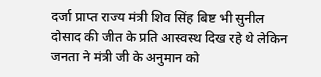दर्जा प्राप्त राज्य मंत्री शिव सिंह बिष्ट भी सुनील दोसाद की जीत के प्रति आस्वस्थ दिख रहे थे लेकिन जनता ने मंत्री जी के अनुमान को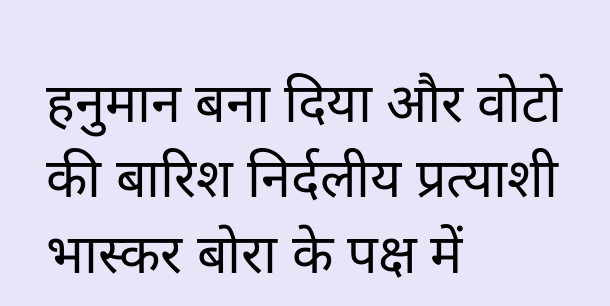हनुमान बना दिया और वोटो की बारिश निर्दलीय प्रत्याशी भास्कर बोरा के पक्ष में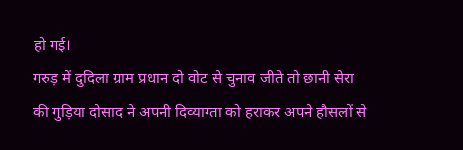हो गई।
गरुड़ में दुदिला ग्राम प्रधान दो वोट से चुनाव जीते तो छानी सेरा की गुड़िया दोसाद ने अपनी दिव्याग्ता को हराकर अपने हौसलों से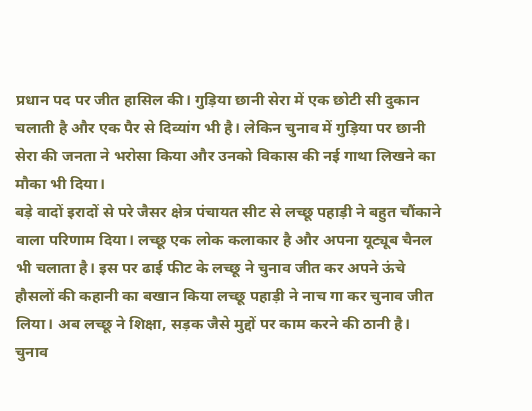प्रधान पद पर जीत हासिल की। गुड़िया छानी सेरा में एक छोटी सी दुकान चलाती है और एक पैर से दिव्यांग भी है। लेकिन चुनाव में गुड़िया पर छानी सेरा की जनता ने भरोसा किया और उनको विकास की नई गाथा लिखने का मौका भी दिया।
बड़े वादों इरादों से परे जैसर क्षेत्र पंचायत सीट से लच्छू पहाड़ी ने बहुत चौंकाने वाला परिणाम दिया। लच्छू एक लोक कलाकार है और अपना यूट्यूब चैनल भी चलाता है। इस पर ढाई फीट के लच्छू ने चुनाव जीत कर अपने ऊंचे हौसलों की कहानी का बखान किया लच्छू पहाड़ी ने नाच गा कर चुनाव जीत लिया। अब लच्छू ने शिक्षा, सड़क जैसे मुद्दों पर काम करने की ठानी है।
चुनाव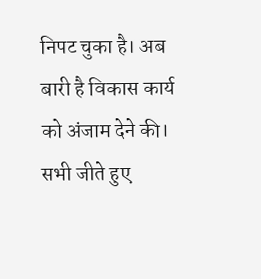निपट चुका है। अब बारी है विकास कार्य को अंजाम देने की। सभी जीते हुए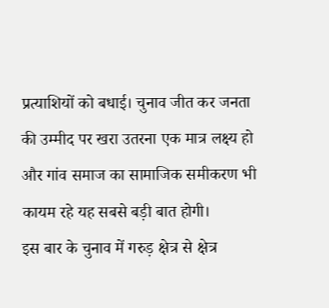प्रत्याशियों को बधाई। चुनाव जीत कर जनता की उम्मीद पर खरा उतरना एक मात्र लक्ष्य हो और गांव समाज का सामाजिक समीकरण भी कायम रहे यह सबसे बड़ी बात होगी।
इस बार के चुनाव में गरुड़ क्षेत्र से क्षेत्र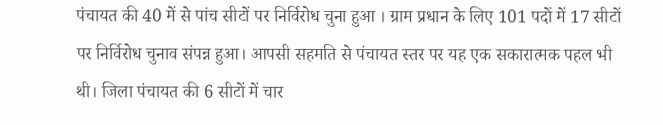पंचायत की 40 में से पांच सीटों पर निर्विरोध चुना हुआ । ग्राम प्रधान के लिए 101 पदों में 17 सीटों पर निर्विरोध चुनाव संपन्न हुआ। आपसी सहमति से पंचायत स्तर पर यह एक सकारात्मक पहल भी थी। जिला पंचायत की 6 सीटों में चार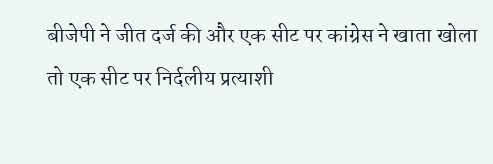बीजेपी ने जीत दर्ज की और एक सीट पर कांग्रेस ने खाता खोला तो एक सीट पर निर्दलीय प्रत्याशी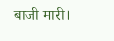बाजी मारी।